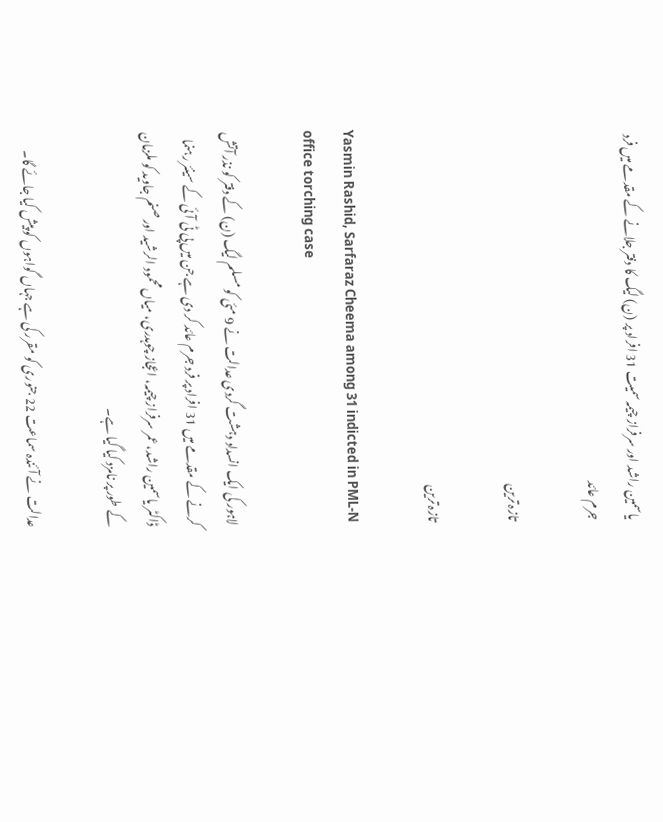یاسمین راشد اور سرفراز چیمہ سمیت 31 افراد پر (ن) لیگ کا دفتر جلانے کے مقدمے میں فرد جرم عائد

تازہ ترین

تازہ ترین

Yasmin Rashid, Sarfaraz Cheema among 31 indicted in PML-N office torching case

لاہور کی ایک انسداد دہشت گردی عدالت نے 9 مئی کو مسلم لیگ (ن) کے دفتر کو نذر آتش کرنے کے مقدمے میں 31 افراد پر فرد جرم عائد کر دی ہے جن میں پی ٹی آئی کے سینئر رہنما ڈاکٹر یاسمین راشد، عمر سرفراز چیمہ، اعجاز چوہدری، میاں محمود الرشید اور صنم جاوید کو ملزمان کے طور پر نامزد کیا گیا ہے۔

عدالت نے آئندہ سماعت 22 جنوری کو مقرر کی ہے جہاں گواہوں کو پیش کیا جائے گا۔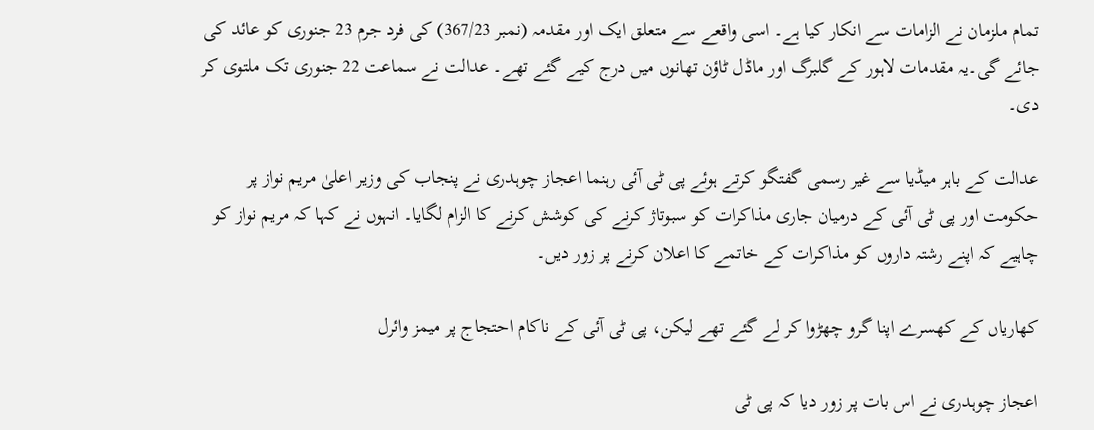تمام ملزمان نے الزامات سے انکار کیا ہے۔ اسی واقعے سے متعلق ایک اور مقدمہ (نمبر 367/23) کی فرد جرم 23 جنوری کو عائد کی جائے گی۔یہ مقدمات لاہور کے گلبرگ اور ماڈل ٹاؤن تھانوں میں درج کیے گئے تھے۔ عدالت نے سماعت 22 جنوری تک ملتوی کر دی۔

عدالت کے باہر میڈیا سے غیر رسمی گفتگو کرتے ہوئے پی ٹی آئی رہنما اعجاز چوہدری نے پنجاب کی وزیر اعلیٰ مریم نواز پر حکومت اور پی ٹی آئی کے درمیان جاری مذاکرات کو سبوتاژ کرنے کی کوشش کرنے کا الزام لگایا۔ انہوں نے کہا کہ مریم نواز کو چاہیے کہ اپنے رشتہ داروں کو مذاکرات کے خاتمے کا اعلان کرنے پر زور دیں۔

کھاریاں کے کھسرے اپنا گرو چھڑوا کر لے گئے تھے لیکن، پی ٹی آئی کے ناکام احتجاج پر میمز وائرل

اعجاز چوہدری نے اس بات پر زور دیا کہ پی ٹی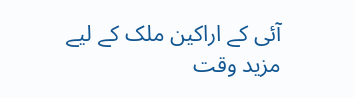آئی کے اراکین ملک کے لیے مزید وقت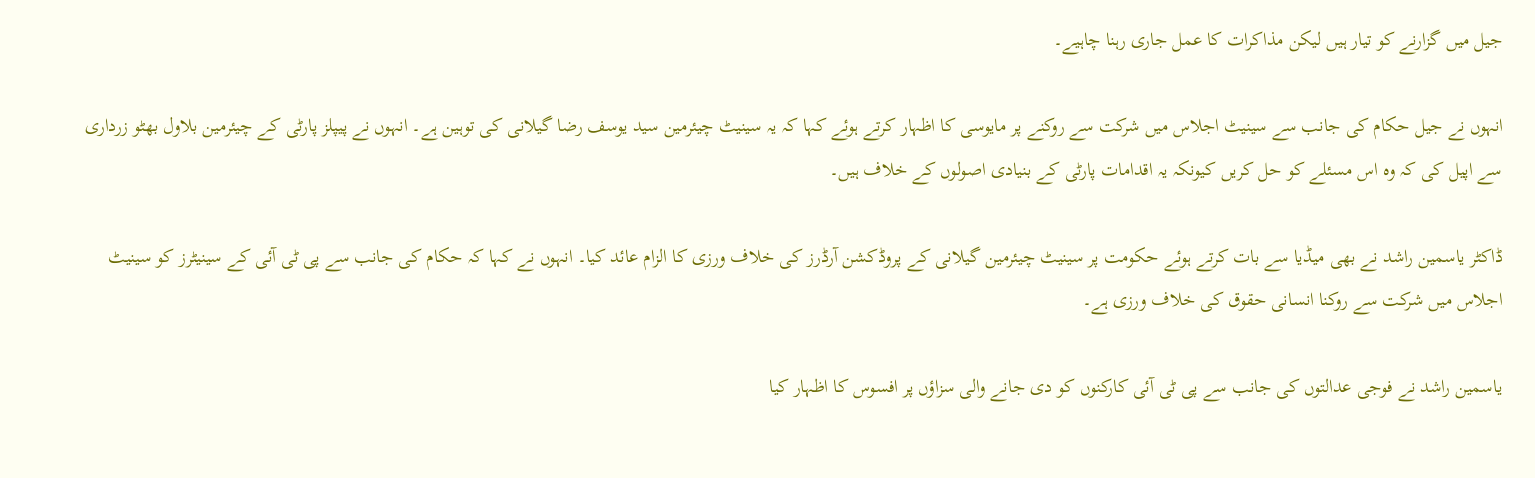جیل میں گزارنے کو تیار ہیں لیکن مذاکرات کا عمل جاری رہنا چاہیے۔

انہوں نے جیل حکام کی جانب سے سینیٹ اجلاس میں شرکت سے روکنے پر مایوسی کا اظہار کرتے ہوئے کہا کہ یہ سینیٹ چیئرمین سید یوسف رضا گیلانی کی توہین ہے۔ انہوں نے پیپلز پارٹی کے چیئرمین بلاول بھٹو زرداری سے اپیل کی کہ وہ اس مسئلے کو حل کریں کیونکہ یہ اقدامات پارٹی کے بنیادی اصولوں کے خلاف ہیں۔

ڈاکٹر یاسمین راشد نے بھی میڈیا سے بات کرتے ہوئے حکومت پر سینیٹ چیئرمین گیلانی کے پروڈکشن آرڈرز کی خلاف ورزی کا الزام عائد کیا۔ انہوں نے کہا کہ حکام کی جانب سے پی ٹی آئی کے سینیٹرز کو سینیٹ اجلاس میں شرکت سے روکنا انسانی حقوق کی خلاف ورزی ہے۔

یاسمین راشد نے فوجی عدالتوں کی جانب سے پی ٹی آئی کارکنوں کو دی جانے والی سزاؤں پر افسوس کا اظہار کیا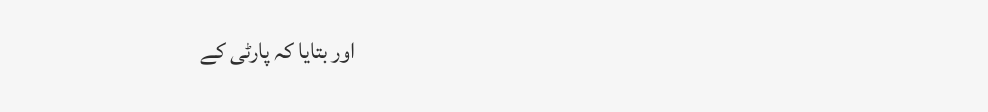اور بتایا کہ پارٹی کے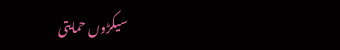سیکڑوں حمایتی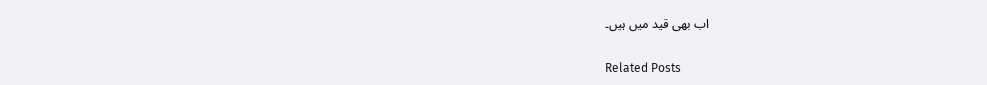اب بھی قید میں ہیں۔

Related Posts